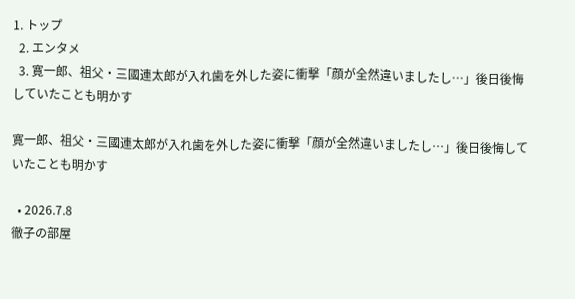1. トップ
  2. エンタメ
  3. 寛一郎、祖父・三國連太郎が入れ歯を外した姿に衝撃「顔が全然違いましたし…」後日後悔していたことも明かす

寛一郎、祖父・三國連太郎が入れ歯を外した姿に衝撃「顔が全然違いましたし…」後日後悔していたことも明かす

  • 2026.7.8
徹子の部屋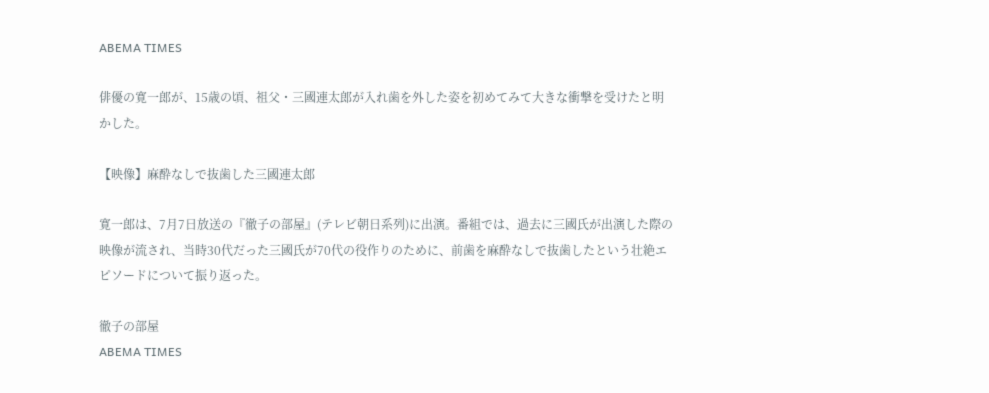ABEMA TIMES

俳優の寛一郎が、15歳の頃、祖父・三國連太郎が入れ歯を外した姿を初めてみて大きな衝撃を受けたと明かした。

【映像】麻酔なしで抜歯した三國連太郎

寛一郎は、7月7日放送の『徹子の部屋』(テレビ朝日系列)に出演。番組では、過去に三國氏が出演した際の映像が流され、当時30代だった三國氏が70代の役作りのために、前歯を麻酔なしで抜歯したという壮絶エピソードについて振り返った。

徹子の部屋
ABEMA TIMES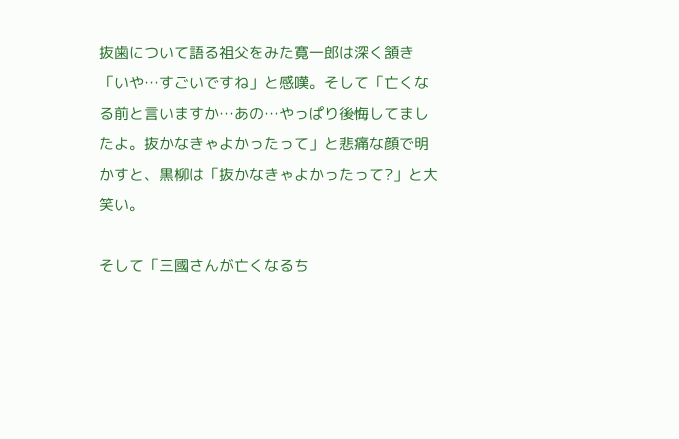抜歯について語る祖父をみた寛一郎は深く頷き「いや…すごいですね」と感嘆。そして「亡くなる前と言いますか…あの…やっぱり後悔してましたよ。抜かなきゃよかったって」と悲痛な顔で明かすと、黒柳は「抜かなきゃよかったって?」と大笑い。

そして「三國さんが亡くなるち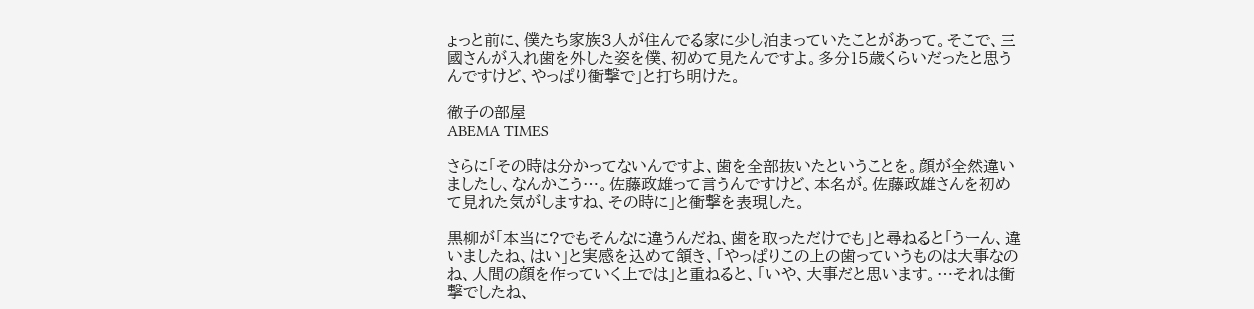ょっと前に、僕たち家族3人が住んでる家に少し泊まっていたことがあって。そこで、三國さんが入れ歯を外した姿を僕、初めて見たんですよ。多分15歳くらいだったと思うんですけど、やっぱり衝撃で」と打ち明けた。

徹子の部屋
ABEMA TIMES

さらに「その時は分かってないんですよ、歯を全部抜いたということを。顔が全然違いましたし、なんかこう…。佐藤政雄って言うんですけど、本名が。佐藤政雄さんを初めて見れた気がしますね、その時に」と衝撃を表現した。

黒柳が「本当に?でもそんなに違うんだね、歯を取っただけでも」と尋ねると「うーん、違いましたね、はい」と実感を込めて頷き、「やっぱりこの上の歯っていうものは大事なのね、人間の顔を作っていく上では」と重ねると、「いや、大事だと思います。…それは衝撃でしたね、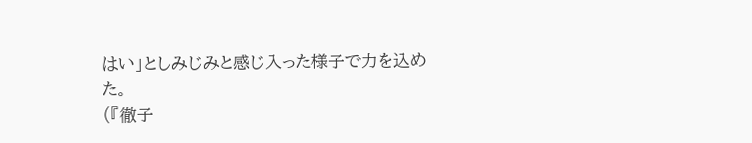はい」としみじみと感じ入った様子で力を込めた。
(『徹子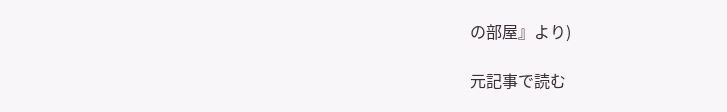の部屋』より)

元記事で読む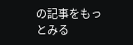の記事をもっとみる